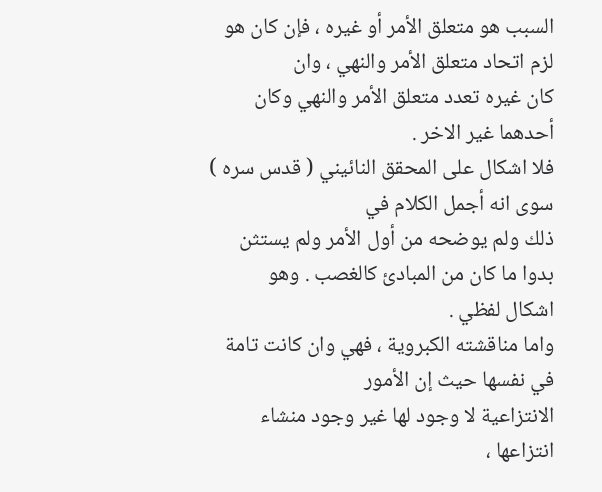السبب هو متعلق الأمر أو غيره ، فإن كان هو لزم اتحاد متعلق الأمر والنهي ، وان
كان غيره تعدد متعلق الأمر والنهي وكان أحدهما غير الاخر .
فلا اشكال على المحقق النائيني ( قدس سره ) سوى انه أجمل الكلام في
ذلك ولم يوضحه من أول الأمر ولم يستثن بدوا ما كان من المبادئ كالغصب . وهو
اشكال لفظي .
واما مناقشته الكبروية ، فهي وان كانت تامة في نفسها حيث إن الأمور
الانتزاعية لا وجود لها غير وجود منشاء انتزاعها ،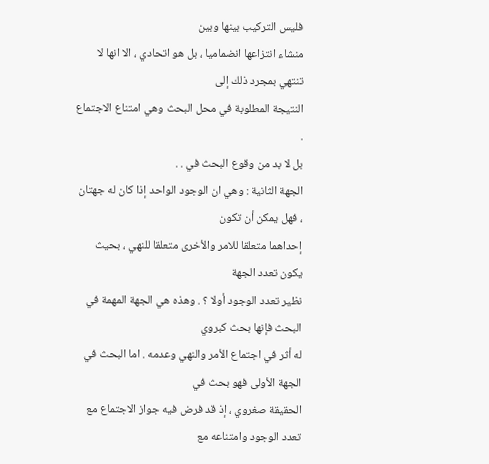فليس التركيب بينها وبين
منشاء انتزاعها انضماميا ، بل هو اتحادي ، الا انها لا تنتهي بمجرد ذلك إلى
النتيجة المطلوبة في محل البحث وهي امتناع الاجتماع .
بل لا بد من وقوع البحث في . .
الجهة الثانية : وهي ان الوجود الواحد إذا كان له جهتان ، فهل يمكن أن تكون
إحداهما متعلقا للامر والأخرى متعلقا للنهي ، بحيث يكون تعدد الجهة
نظير تعدد الوجود أولا ؟ . وهذه هي الجهة المهمة في البحث فإنها بحث كبروي
له أثر في اجتماع الأمر والنهي وعدمه . اما البحث في الجهة الأولى فهو بحث في
الحقيقة صغروي ، إذ قد فرض فيه جواز الاجتماع مع تعدد الوجود وامتناعه مع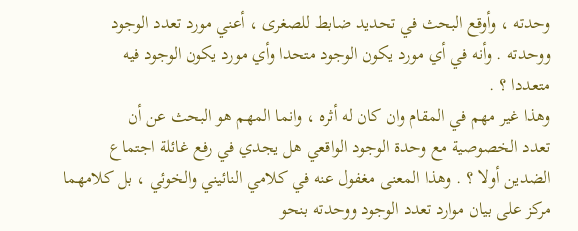وحدته ، وأوقع البحث في تحديد ضابط للصغرى ، أعني مورد تعدد الوجود
ووحدته . وأنه في أي مورد يكون الوجود متحدا وأي مورد يكون الوجود فيه
متعددا ؟ .
وهذا غير مهم في المقام وان كان له أثره ، وانما المهم هو البحث عن أن
تعدد الخصوصية مع وحدة الوجود الواقعي هل يجدي في رفع غائلة اجتماع
الضدين أولا ؟ . وهذا المعنى مغفول عنه في كلامي النائيني والخوئي ، بل كلامهما
مركز على بيان موارد تعدد الوجود ووحدته بنحو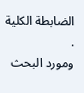الضابطة الكلية .
ومورد البحث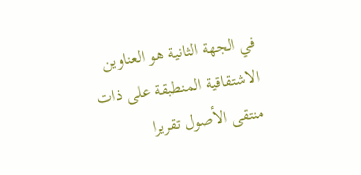في الجهة الثانية هو العناوين الاشتقاقية المنطبقة على ذات
منتقى الأصول تقريرا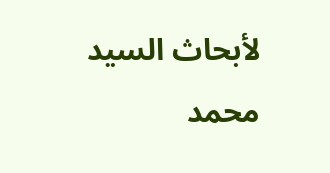لأبحاث السيد محمد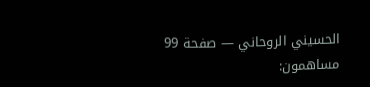الحسيني الروحاني — صفحة 99
مساهمون: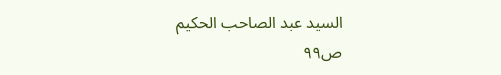السيد عبد الصاحب الحكيم
ص٩٩